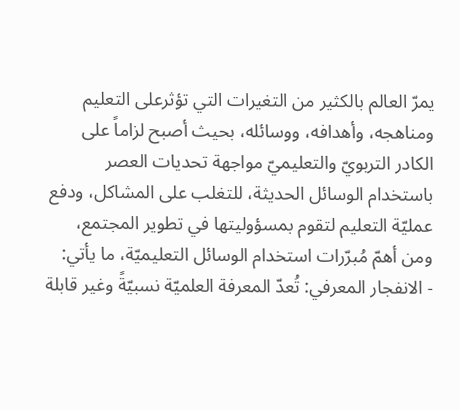يمرّ العالم بالكثير من التغيرات التي تؤثرعلى التعليم ومناهجه، وأهدافه، ووسائله، بحيث أصبح لزاماً على الكادر التربويّ والتعليميّ مواجهة تحديات العصر باستخدام الوسائل الحديثة، للتغلب على المشاكل، ودفع عمليّة التعليم لتقوم بمسؤوليتها في تطوير المجتمع، ومن أهمّ مُبرّرات استخدام الوسائل التعليميّة، ما يأتي:
- الانفجار المعرفي: تُعدّ المعرفة العلميّة نسبيّةً وغير قابلة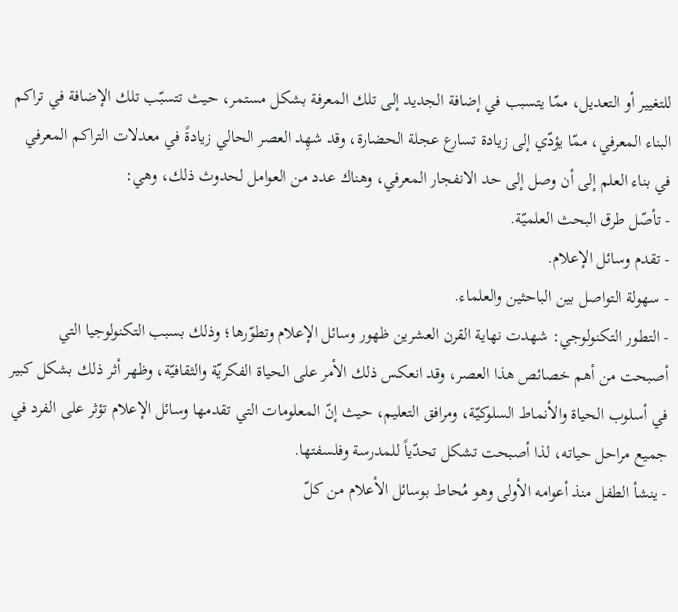للتغيير أو التعديل، ممّا يتسبب في إضافة الجديد إلى تلك المعرفة بشكل مستمر، حيث تتسبّب تلك الإضافة في تراكم البناء المعرفي، ممّا يؤدّي إلى زيادة تسارع عجلة الحضارة، وقد شهِد العصر الحالي زيادةً في معدلات التراكم المعرفي في بناء العلم إلى أن وصل إلى حد الانفجار المعرفي، وهناك عدد من العوامل لحدوث ذلك، وهي:
- تأصّل طرق البحث العلميّة.
- تقدم وسائل الإعلام.
- سهولة التواصل بين الباحثين والعلماء.
- التطور التكنولوجي: شهدت نهاية القرن العشرين ظهور وسائل الإعلام وتطوّرها؛ وذلك بسبب التكنولوجيا التي أصبحت من أهم خصائص هذا العصر، وقد انعكس ذلك الأمر على الحياة الفكريّة والثقافيّة، وظهر أثر ذلك بشكل كبير في أسلوب الحياة والأنماط السلوكيّة، ومرافق التعليم، حيث إنّ المعلومات التي تقدمها وسائل الإعلام تؤثر على الفرد في جميع مراحل حياته، لذا أصبحت تشكل تحدّياً للمدرسة وفلسفتها.
- ينشأ الطفل منذ أعوامه الأولى وهو مُحاط بوسائل الأعلام من كلّ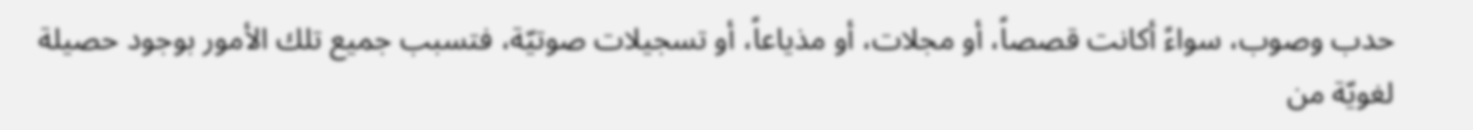حدب وصوب، سواءً أكانت قصصاً، أو مجلات، أو مذياعاً، أو تسجيلات صوتيّة، فتسبب جميع تلك الأمور بوجود حصيلة لغويّة من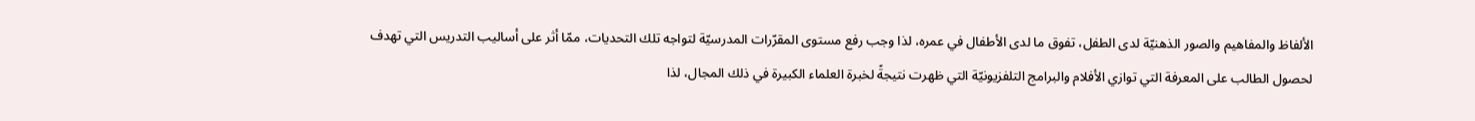الألفاظ والمفاهيم والصور الذهنيّة لدى الطفل، تفوق ما لدى الأطفال في عمره، لذا وجب رفع مستوى المقرّرات المدرسيّة لتواجه تلك التحديات، ممّا أثر على أساليب التدريس التي تهدف لحصول الطالب على المعرفة التي توازي الأفلام والبرامج التلفزيونيّة التي ظهرت نتيجةً لخبرة العلماء الكبيرة في ذلك المجال، لذا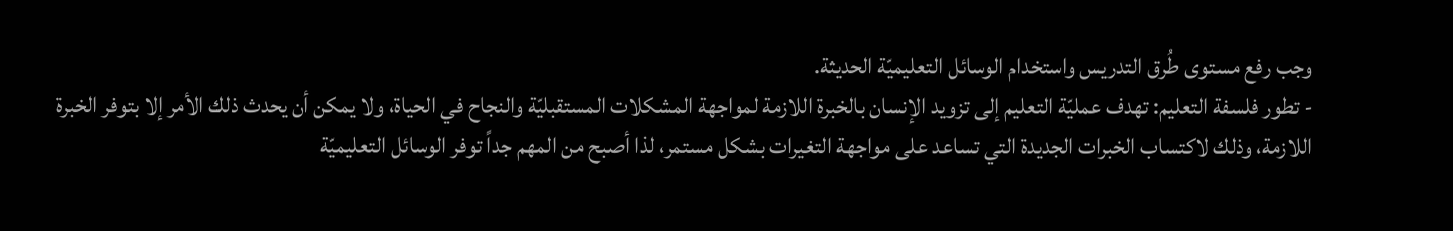وجب رفع مستوى طُرق التدريس واستخدام الوسائل التعليميّة الحديثة.
- تطور فلسفة التعليم: تهدف عمليّة التعليم إلى تزويد الإنسان بالخبرة اللازمة لمواجهة المشكلات المستقبليّة والنجاح في الحياة، ولا يمكن أن يحدث ذلك الأمر إلا بتوفر الخبرة اللازمة، وذلك لاكتساب الخبرات الجديدة التي تساعد على مواجهة التغيرات بشكل مستمر، لذا أصبح من المهم جداً توفر الوسائل التعليميّة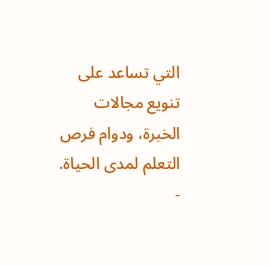التي تساعد على تنويع مجالات الخبرة، ودوام فرص التعلم لمدى الحياة.
-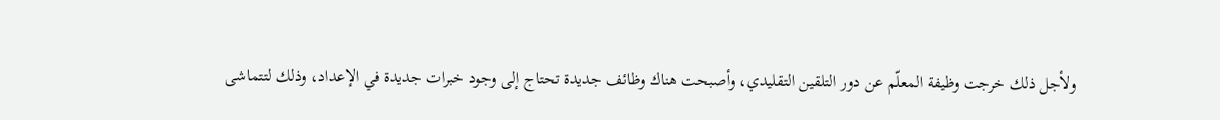ولأجل ذلك خرجت وظيفة المعلّم عن دور التلقين التقليدي، وأصبحت هناك وظائف جديدة تحتاج إلى وجود خبرات جديدة في الإعداد، وذلك لتتماشى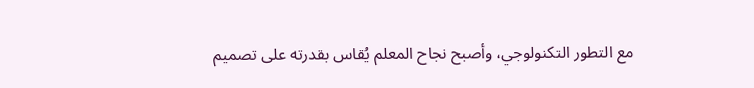مع التطور التكنولوجي، وأصبح نجاح المعلم يُقاس بقدرته على تصميم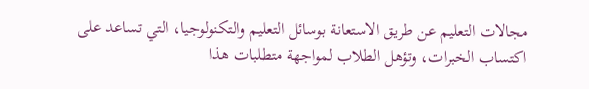مجالات التعليم عن طريق الاستعانة بوسائل التعليم والتكنولوجيا، التي تساعد على اكتساب الخبرات، وتؤهل الطلاب لمواجهة متطلبات هذا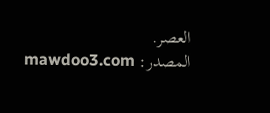العصر.
المصدر: mawdoo3.com